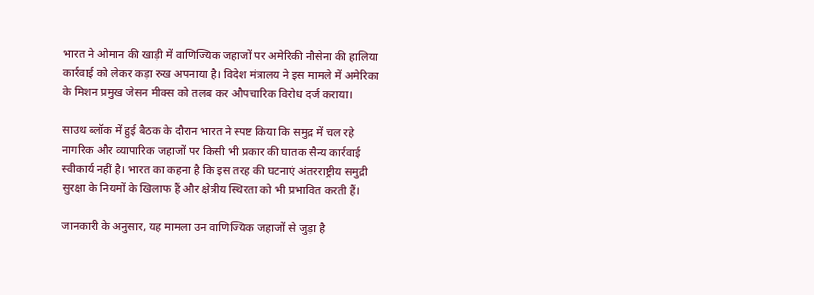भारत ने ओमान की खाड़ी में वाणिज्यिक जहाजों पर अमेरिकी नौसेना की हालिया कार्रवाई को लेकर कड़ा रुख अपनाया है। विदेश मंत्रालय ने इस मामले में अमेरिका के मिशन प्रमुख जेसन मीक्स को तलब कर औपचारिक विरोध दर्ज कराया।

साउथ ब्लॉक में हुई बैठक के दौरान भारत ने स्पष्ट किया कि समुद्र में चल रहे नागरिक और व्यापारिक जहाजों पर किसी भी प्रकार की घातक सैन्य कार्रवाई स्वीकार्य नहीं है। भारत का कहना है कि इस तरह की घटनाएं अंतरराष्ट्रीय समुद्री सुरक्षा के नियमों के खिलाफ हैं और क्षेत्रीय स्थिरता को भी प्रभावित करती हैं।

जानकारी के अनुसार, यह मामला उन वाणिज्यिक जहाजों से जुड़ा है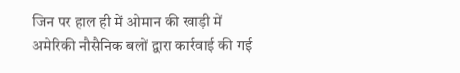जिन पर हाल ही में ओमान की खाड़ी में अमेरिकी नौसैनिक बलों द्वारा कार्रवाई की गई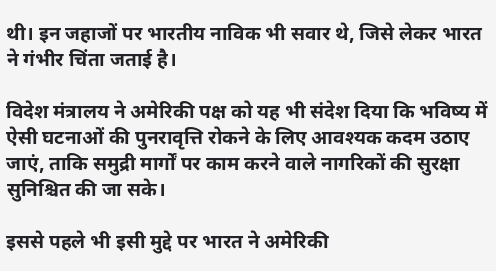थी। इन जहाजों पर भारतीय नाविक भी सवार थे, जिसे लेकर भारत ने गंभीर चिंता जताई है।

विदेश मंत्रालय ने अमेरिकी पक्ष को यह भी संदेश दिया कि भविष्य में ऐसी घटनाओं की पुनरावृत्ति रोकने के लिए आवश्यक कदम उठाए जाएं, ताकि समुद्री मार्गों पर काम करने वाले नागरिकों की सुरक्षा सुनिश्चित की जा सके।

इससे पहले भी इसी मुद्दे पर भारत ने अमेरिकी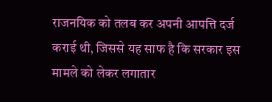राजनयिक को तलब कर अपनी आपत्ति दर्ज कराई थी, जिससे यह साफ है कि सरकार इस मामले को लेकर लगातार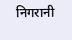निगरानी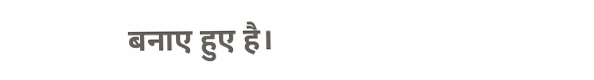बनाए हुए है।